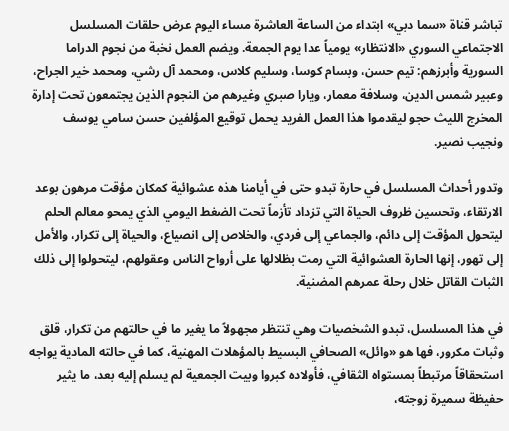تباشر قناة «سما دبي» ابتداء من الساعة العاشرة مساء اليوم عرض حلقات المسلسل الاجتماعي السوري «الانتظار» يومياً عدا يوم الجمعة. ويضم العمل نخبة من نجوم الدراما السورية وأبرزهم: تيم حسن، وبسام كوسا، وسليم كلاس، ومحمد آل رشي، ومحمد خير الجراح، وعبير شمس الدين، وسلافة معمار، ويارا صبري وغيرهم من النجوم الذين يجتمعون تحت إدارة المخرج الليث حجو ليقدموا هذا العمل الفريد يحمل توقيع المؤلفين حسن سامي يوسف ونجيب نصير.

وتدور أحداث المسلسل في حارة تبدو حتى في أيامنا هذه عشوائية كمكان مؤقت مرهون بوعد الارتقاء، وتحسين ظروف الحياة التي تزداد تأزماً تحت الضغط اليومي الذي يمحو معالم الحلم ليتحول المؤقت إلى دائم، والجماعي إلى فردي، والخلاص إلى انصياع، والحياة إلى تكرار، والأمل إلى تهور، إنها الحارة العشوائية التي رمت بظلالها على أرواح الناس وعقولهم، ليتحولوا إلى ذلك الثبات القاتل خلال رحلة عمرهم المضنية.

في هذا المسلسل، تبدو الشخصيات وهي تنتظر مجهولاً ما يغير ما في حالتهم من تكرار، قلق وثبات مكرور، فها هو «وائل» الصحافي البسيط بالمؤهلات المهنية، كما في حالته المادية يواجه استحقاقاً مرتبطاً بمستواه الثقافي، فأولاده كبروا وبيت الجمعية لم يسلم إليه بعد، ما يثير حفيظة سميرة زوجته،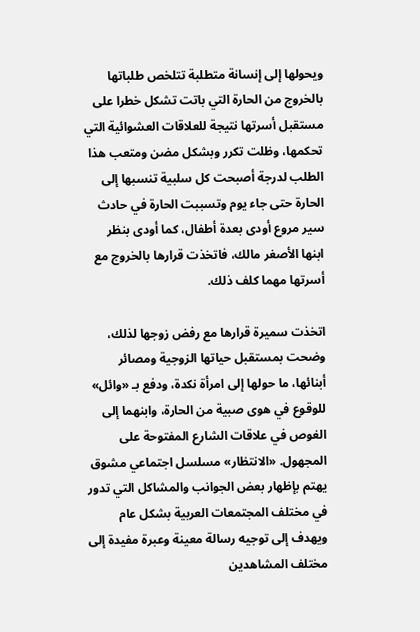ويحولها إلى إنسانة متطلبة تتلخص طلباتها بالخروج من الحارة التي باتت تشكل خطرا على مستقبل أسرتها نتيجة للعلاقات العشوائية التي تحكمها، وظلت تكرر وبشكل مضن ومتعب هذا الطلب لدرجة أصبحت كل سلبية تنسبها إلى الحارة حتى جاء يوم وتسببت الحارة في حادث سير مروع أودى بعدة أطفال، كما أودى بنظر ابنها الأصغر مالك، فاتخذت قرارها بالخروج مع أسرتها مهما كلف ذلك.

اتخذت سميرة قرارها مع رفض زوجها لذلك، وضحت بمستقبل حياتها الزوجية ومصائر أبنائها، ما حولها إلى امرأة نكدة، ودفع بـ «وائل» للوقوع في هوى صبية من الحارة، وابنهما إلى الغوص في علاقات الشارع المفتوحة على المجهول. «الانتظار» مسلسل اجتماعي مشوق يهتم بإظهار بعض الجوانب والمشاكل التي تدور في مختلف المجتمعات العربية بشكل عام ويهدف إلى توجيه رسالة معينة وعبرة مفيدة إلى مختلف المشاهدين